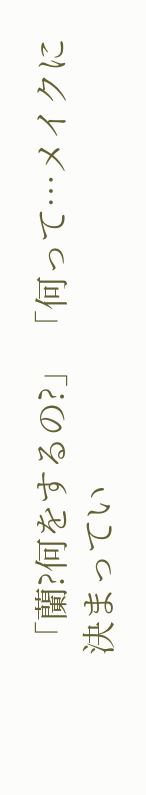「蘭?何をするの?」 「何って…メイクに決まってい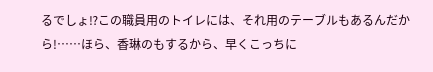るでしょ⁉この職員用のトイレには、それ用のテーブルもあるんだから!……ほら、香琳のもするから、早くこっちに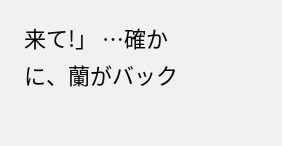来て!」 …確かに、蘭がバック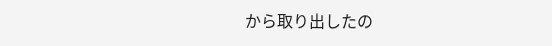から取り出したの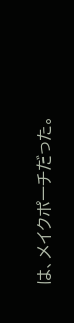は、メイクポーチだった。